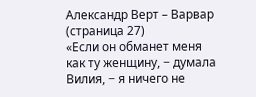Александр Верт – Варвар (страница 27)
«Если он обманет меня как ту женщину, − думала Вилия, − я ничего не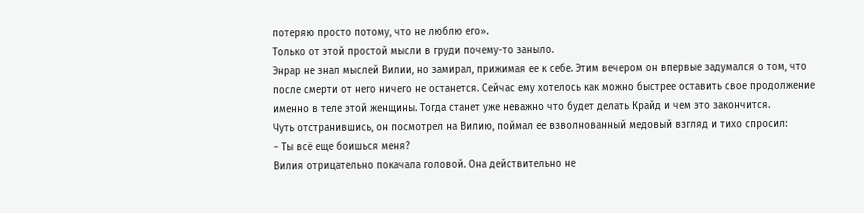потеряю просто потому, что не люблю его».
Только от этой простой мысли в груди почему-то заныло.
Энрар не знал мыслей Вилии, но замирал, прижимая ее к себе. Этим вечером он впервые задумался о том, что после смерти от него ничего не останется. Сейчас ему хотелось как можно быстрее оставить свое продолжение именно в теле этой женщины. Тогда станет уже неважно что будет делать Крайд и чем это закончится.
Чуть отстранившись, он посмотрел на Вилию, поймал ее взволнованный медовый взгляд и тихо спросил:
− Ты всё еще боишься меня?
Вилия отрицательно покачала головой. Она действительно не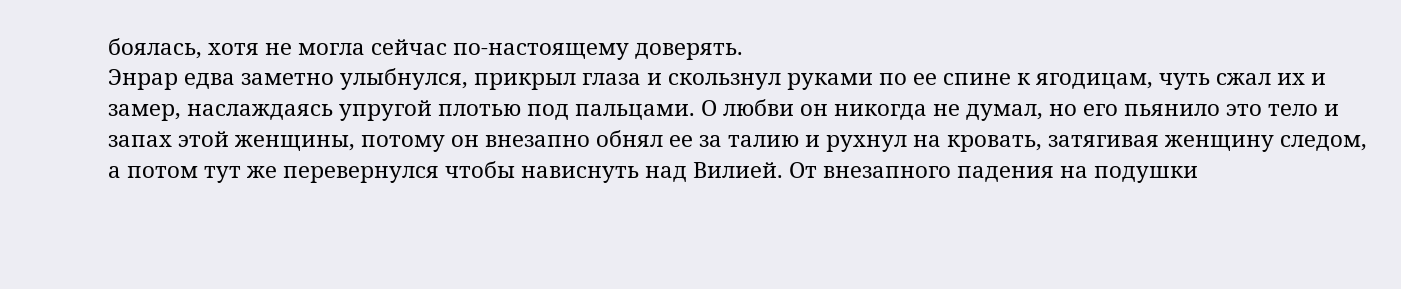боялась, хотя не могла сейчас по-настоящему доверять.
Энрар едва заметно улыбнулся, прикрыл глаза и скользнул руками по ее спине к ягодицам, чуть сжал их и замер, наслаждаясь упругой плотью под пальцами. О любви он никогда не думал, но его пьянило это тело и запах этой женщины, потому он внезапно обнял ее за талию и рухнул на кровать, затягивая женщину следом, а потом тут же перевернулся чтобы нависнуть над Вилией. От внезапного падения на подушки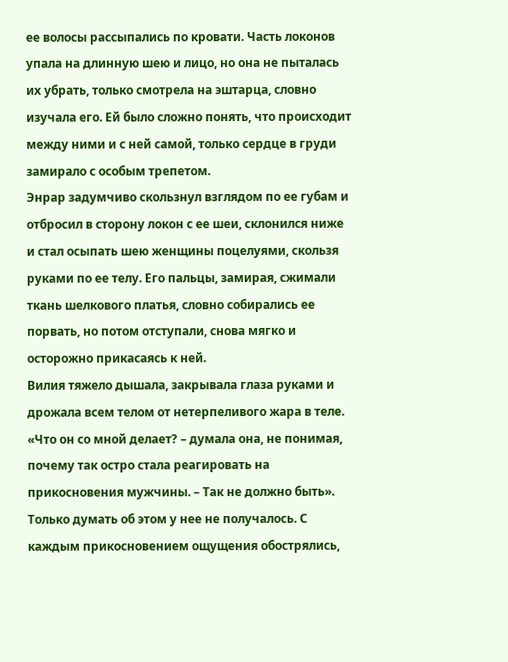ее волосы рассыпались по кровати. Часть локонов упала на длинную шею и лицо, но она не пыталась их убрать, только смотрела на эштарца, словно изучала его. Ей было сложно понять, что происходит между ними и с ней самой, только сердце в груди замирало с особым трепетом.
Энрар задумчиво скользнул взглядом по ее губам и отбросил в сторону локон с ее шеи, склонился ниже и стал осыпать шею женщины поцелуями, скользя руками по ее телу. Его пальцы, замирая, сжимали ткань шелкового платья, словно собирались ее порвать, но потом отступали, снова мягко и осторожно прикасаясь к ней.
Вилия тяжело дышала, закрывала глаза руками и дрожала всем телом от нетерпеливого жара в теле.
«Что он со мной делает? – думала она, не понимая, почему так остро стала реагировать на прикосновения мужчины. – Так не должно быть».
Только думать об этом у нее не получалось. С каждым прикосновением ощущения обострялись,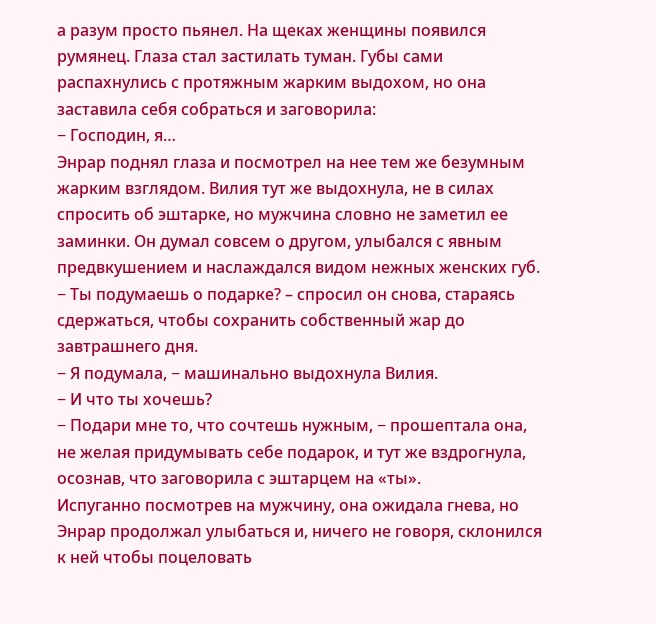а разум просто пьянел. На щеках женщины появился румянец. Глаза стал застилать туман. Губы сами распахнулись с протяжным жарким выдохом, но она заставила себя собраться и заговорила:
− Господин, я…
Энрар поднял глаза и посмотрел на нее тем же безумным жарким взглядом. Вилия тут же выдохнула, не в силах спросить об эштарке, но мужчина словно не заметил ее заминки. Он думал совсем о другом, улыбался с явным предвкушением и наслаждался видом нежных женских губ.
− Ты подумаешь о подарке? – спросил он снова, стараясь сдержаться, чтобы сохранить собственный жар до завтрашнего дня.
− Я подумала, − машинально выдохнула Вилия.
− И что ты хочешь?
− Подари мне то, что сочтешь нужным, − прошептала она, не желая придумывать себе подарок, и тут же вздрогнула, осознав, что заговорила с эштарцем на «ты».
Испуганно посмотрев на мужчину, она ожидала гнева, но Энрар продолжал улыбаться и, ничего не говоря, склонился к ней чтобы поцеловать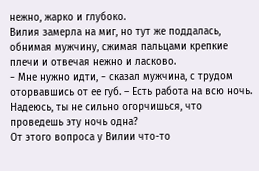нежно, жарко и глубоко.
Вилия замерла на миг, но тут же поддалась, обнимая мужчину, сжимая пальцами крепкие плечи и отвечая нежно и ласково.
− Мне нужно идти, − сказал мужчина, с трудом оторвавшись от ее губ. – Есть работа на всю ночь. Надеюсь, ты не сильно огорчишься, что проведешь эту ночь одна?
От этого вопроса у Вилии что-то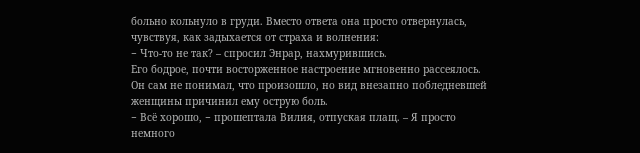больно кольнуло в груди. Вместо ответа она просто отвернулась, чувствуя, как задыхается от страха и волнения:
− Что-то не так? – спросил Энрар, нахмурившись.
Его бодрое, почти восторженное настроение мгновенно рассеялось. Он сам не понимал, что произошло, но вид внезапно побледневшей женщины причинил ему острую боль.
− Всё хорошо, − прошептала Вилия, отпуская плащ. – Я просто немного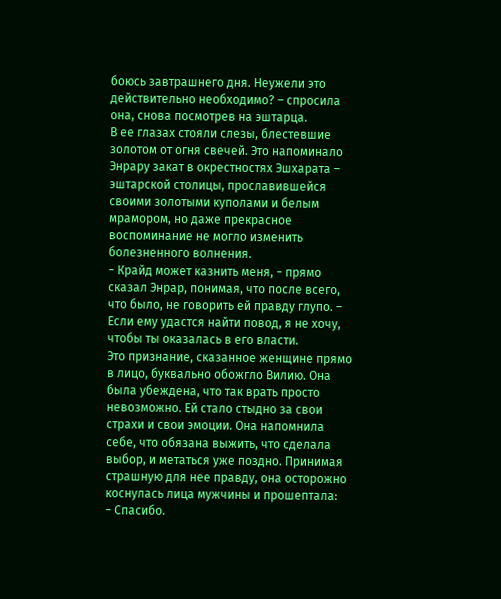боюсь завтрашнего дня. Неужели это действительно необходимо? – спросила она, снова посмотрев на эштарца.
В ее глазах стояли слезы, блестевшие золотом от огня свечей. Это напоминало Энрару закат в окрестностях Эшхарата – эштарской столицы, прославившейся своими золотыми куполами и белым мрамором, но даже прекрасное воспоминание не могло изменить болезненного волнения.
− Крайд может казнить меня, − прямо сказал Энрар, понимая, что после всего, что было, не говорить ей правду глупо. – Если ему удастся найти повод, я не хочу, чтобы ты оказалась в его власти.
Это признание, сказанное женщине прямо в лицо, буквально обожгло Вилию. Она была убеждена, что так врать просто невозможно. Ей стало стыдно за свои страхи и свои эмоции. Она напомнила себе, что обязана выжить, что сделала выбор, и метаться уже поздно. Принимая страшную для нее правду, она осторожно коснулась лица мужчины и прошептала:
− Спасибо.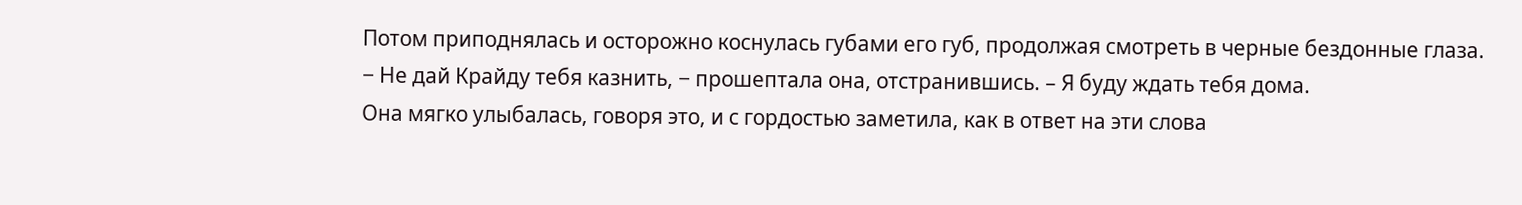Потом приподнялась и осторожно коснулась губами его губ, продолжая смотреть в черные бездонные глаза.
− Не дай Крайду тебя казнить, − прошептала она, отстранившись. – Я буду ждать тебя дома.
Она мягко улыбалась, говоря это, и с гордостью заметила, как в ответ на эти слова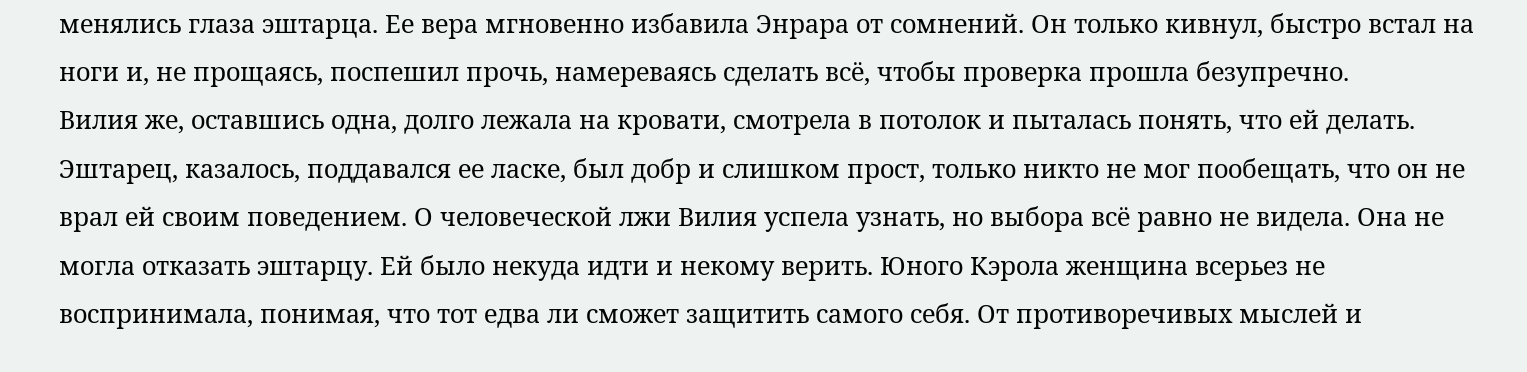менялись глаза эштарца. Ее вера мгновенно избавила Энрара от сомнений. Он только кивнул, быстро встал на ноги и, не прощаясь, поспешил прочь, намереваясь сделать всё, чтобы проверка прошла безупречно.
Вилия же, оставшись одна, долго лежала на кровати, смотрела в потолок и пыталась понять, что ей делать. Эштарец, казалось, поддавался ее ласке, был добр и слишком прост, только никто не мог пообещать, что он не врал ей своим поведением. О человеческой лжи Вилия успела узнать, но выбора всё равно не видела. Она не могла отказать эштарцу. Ей было некуда идти и некому верить. Юного Кэрола женщина всерьез не воспринимала, понимая, что тот едва ли сможет защитить самого себя. От противоречивых мыслей и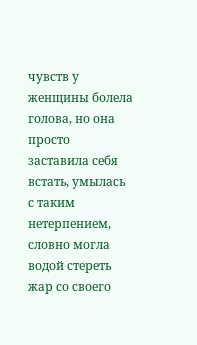чувств у женщины болела голова, но она просто заставила себя встать, умылась с таким нетерпением, словно могла водой стереть жар со своего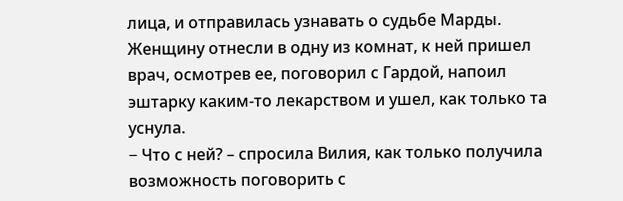лица, и отправилась узнавать о судьбе Марды.
Женщину отнесли в одну из комнат, к ней пришел врач, осмотрев ее, поговорил с Гардой, напоил эштарку каким-то лекарством и ушел, как только та уснула.
− Что с ней? – спросила Вилия, как только получила возможность поговорить с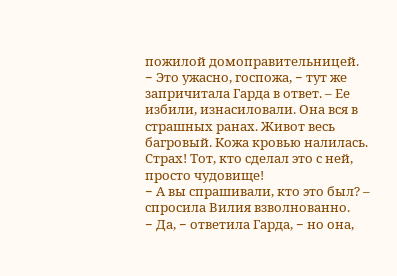пожилой домоправительницей.
− Это ужасно, госпожа, − тут же запричитала Гарда в ответ. – Ее избили, изнасиловали. Она вся в страшных ранах. Живот весь багровый. Кожа кровью налилась. Страх! Тот, кто сделал это с ней, просто чудовище!
− А вы спрашивали, кто это был? – спросила Вилия взволнованно.
− Да, − ответила Гарда, − но она,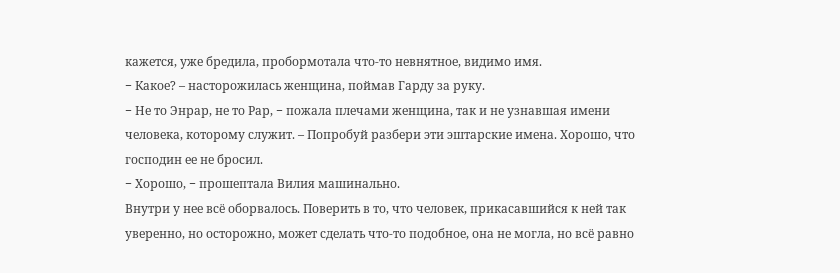кажется, уже бредила, пробормотала что-то невнятное, видимо имя.
− Какое? – насторожилась женщина, поймав Гарду за руку.
− Не то Энрар, не то Рар, − пожала плечами женщина, так и не узнавшая имени человека, которому служит. – Попробуй разбери эти эштарские имена. Хорошо, что господин ее не бросил.
− Хорошо, − прошептала Вилия машинально.
Внутри у нее всё оборвалось. Поверить в то, что человек, прикасавшийся к ней так уверенно, но осторожно, может сделать что-то подобное, она не могла, но всё равно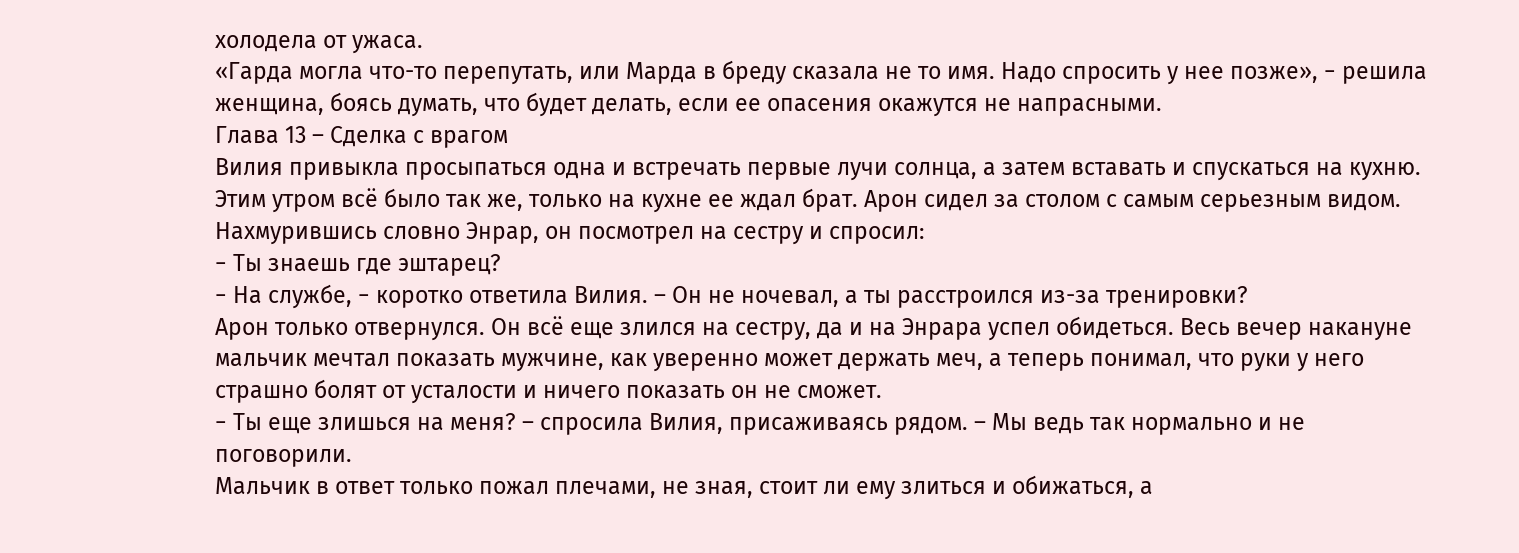холодела от ужаса.
«Гарда могла что-то перепутать, или Марда в бреду сказала не то имя. Надо спросить у нее позже», − решила женщина, боясь думать, что будет делать, если ее опасения окажутся не напрасными.
Глава 13 – Сделка с врагом
Вилия привыкла просыпаться одна и встречать первые лучи солнца, а затем вставать и спускаться на кухню.
Этим утром всё было так же, только на кухне ее ждал брат. Арон сидел за столом с самым серьезным видом. Нахмурившись словно Энрар, он посмотрел на сестру и спросил:
− Ты знаешь где эштарец?
− На службе, − коротко ответила Вилия. – Он не ночевал, а ты расстроился из-за тренировки?
Арон только отвернулся. Он всё еще злился на сестру, да и на Энрара успел обидеться. Весь вечер накануне мальчик мечтал показать мужчине, как уверенно может держать меч, а теперь понимал, что руки у него страшно болят от усталости и ничего показать он не сможет.
− Ты еще злишься на меня? – спросила Вилия, присаживаясь рядом. – Мы ведь так нормально и не поговорили.
Мальчик в ответ только пожал плечами, не зная, стоит ли ему злиться и обижаться, а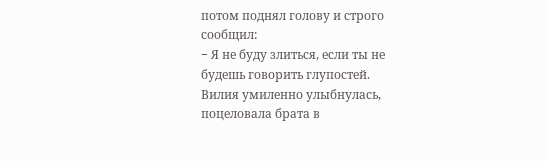потом поднял голову и строго сообщил:
− Я не буду злиться, если ты не будешь говорить глупостей.
Вилия умиленно улыбнулась, поцеловала брата в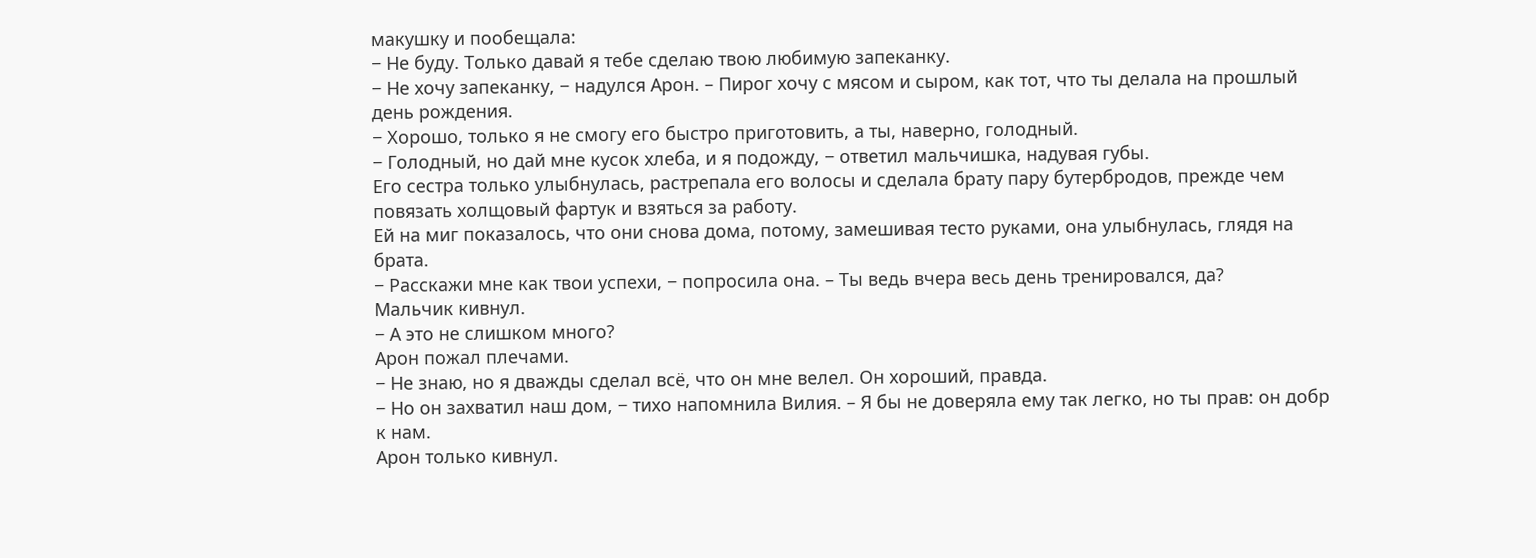макушку и пообещала:
− Не буду. Только давай я тебе сделаю твою любимую запеканку.
− Не хочу запеканку, − надулся Арон. – Пирог хочу с мясом и сыром, как тот, что ты делала на прошлый день рождения.
− Хорошо, только я не смогу его быстро приготовить, а ты, наверно, голодный.
− Голодный, но дай мне кусок хлеба, и я подожду, − ответил мальчишка, надувая губы.
Его сестра только улыбнулась, растрепала его волосы и сделала брату пару бутербродов, прежде чем повязать холщовый фартук и взяться за работу.
Ей на миг показалось, что они снова дома, потому, замешивая тесто руками, она улыбнулась, глядя на брата.
− Расскажи мне как твои успехи, − попросила она. – Ты ведь вчера весь день тренировался, да?
Мальчик кивнул.
− А это не слишком много?
Арон пожал плечами.
− Не знаю, но я дважды сделал всё, что он мне велел. Он хороший, правда.
− Но он захватил наш дом, − тихо напомнила Вилия. – Я бы не доверяла ему так легко, но ты прав: он добр к нам.
Арон только кивнул.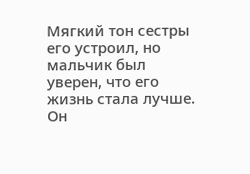Мягкий тон сестры его устроил, но мальчик был уверен, что его жизнь стала лучше. Он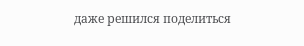даже решился поделиться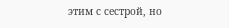этим с сестрой, но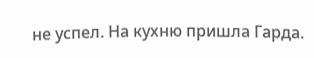не успел. На кухню пришла Гарда.